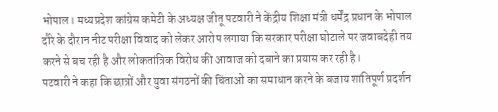भोपाल। मध्यप्रदेश कांग्रेस कमेटी के अध्यक्ष जीतू पटवारी ने केंद्रीय शिक्षा मंत्री धर्मेंद्र प्रधान के भोपाल दौरे के दौरान नीट परीक्षा विवाद को लेकर आरोप लगाया कि सरकार परीक्षा घोटाले पर जवाबदेही तय करने से बच रही है और लोकतांत्रिक विरोध की आवाज को दबाने का प्रयास कर रही है।
पटवारी ने कहा कि छात्रों और युवा संगठनों की चिंताओं का समाधान करने के बजाय शांतिपूर्ण प्रदर्शन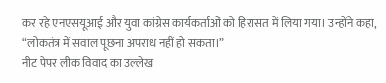कर रहे एनएसयूआई और युवा कांग्रेस कार्यकर्ताओं को हिरासत में लिया गया। उन्होंने कहा, “लोकतंत्र में सवाल पूछना अपराध नहीं हो सकता।”
नीट पेपर लीक विवाद का उल्लेख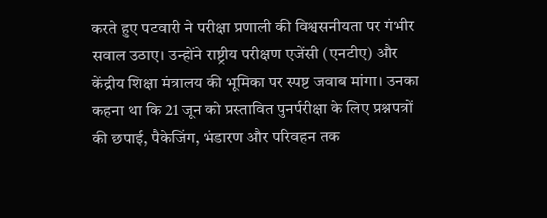करते हुए पटवारी ने परीक्षा प्रणाली की विश्वसनीयता पर गंभीर सवाल उठाए। उन्होंने राष्ट्रीय परीक्षण एजेंसी (एनटीए) और केंद्रीय शिक्षा मंत्रालय की भूमिका पर स्पष्ट जवाब मांगा। उनका कहना था कि 21 जून को प्रस्तावित पुनर्परीक्षा के लिए प्रश्नपत्रों की छपाई, पैकेजिंग, भंडारण और परिवहन तक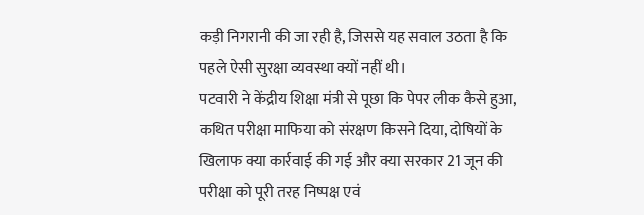कड़ी निगरानी की जा रही है, जिससे यह सवाल उठता है कि पहले ऐसी सुरक्षा व्यवस्था क्यों नहीं थी।
पटवारी ने केंद्रीय शिक्षा मंत्री से पूछा कि पेपर लीक कैसे हुआ, कथित परीक्षा माफिया को संरक्षण किसने दिया, दोषियों के खिलाफ क्या कार्रवाई की गई और क्या सरकार 21 जून की परीक्षा को पूरी तरह निष्पक्ष एवं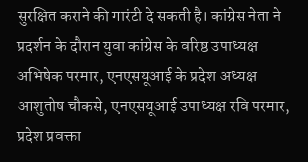सुरक्षित कराने की गारंटी दे सकती है। कांग्रेस नेता ने प्रदर्शन के दौरान युवा कांग्रेस के वरिष्ठ उपाध्यक्ष अभिषेक परमार, एनएसयूआई के प्रदेश अध्यक्ष आशुतोष चौकसे, एनएसयूआई उपाध्यक्ष रवि परमार, प्रदेश प्रवक्ता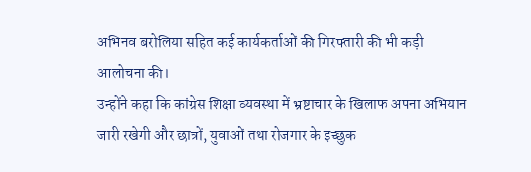अभिनव बरोलिया सहित कई कार्यकर्ताओं की गिरफ्तारी की भी कड़ी आलोचना की।
उन्होंने कहा कि कांग्रेस शिक्षा व्यवस्था में भ्रष्टाचार के खिलाफ अपना अभियान जारी रखेगी और छात्रों, युवाओं तथा रोजगार के इच्छुक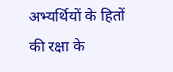अभ्यर्थियों के हितों की रक्षा के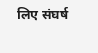लिए संघर्ष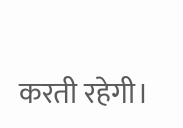करती रहेगी।